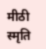मीठी स्मृति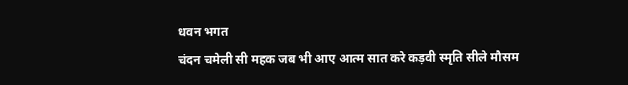धवन भगत
चंदन चमेली सी महक जब भी आए आत्म सात करे कड़वी स्मृति सीले मौसम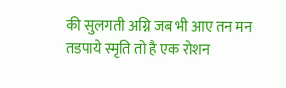की सुलगती अग्नि जब भी आए तन मन तडपाये स्मृति तो है एक रोशन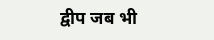द्वीप जब भी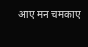आए मन चमकाए